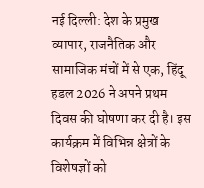नई दिल्ली: देश के प्रमुख व्यापार, राजनैतिक और सामाजिक मंचों में से एक, हिंदू हडल 2026 ने अपने प्रथम दिवस की घोषणा कर दी है। इस कार्यक्रम में विभिन्न क्षेत्रों के विशेषज्ञों को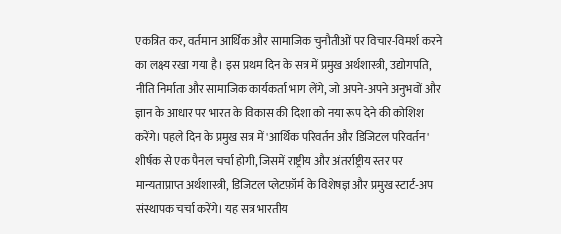एकत्रित कर, वर्तमान आर्थिक और सामाजिक चुनौतीओं पर विचार-विमर्श करने का लक्ष्य रखा गया है। इस प्रथम दिन के सत्र में प्रमुख अर्थशास्त्री, उद्योगपति, नीति निर्माता और सामाजिक कार्यकर्ता भाग लेंगे, जो अपने-अपने अनुभवों और ज्ञान के आधार पर भारत के विकास की दिशा को नया रूप देने की कोशिश करेंगे। पहले दिन के प्रमुख सत्र में 'आर्थिक परिवर्तन और डिजिटल परिवर्तन' शीर्षक से एक पैनल चर्चा होगी, जिसमें राष्ट्रीय और अंतर्राष्ट्रीय स्तर पर मान्यताप्राप्त अर्थशास्त्री, डिजिटल प्लेटफ़ॉर्म के विशेषज्ञ और प्रमुख स्टार्ट‑अप संस्थापक चर्चा करेंगे। यह सत्र भारतीय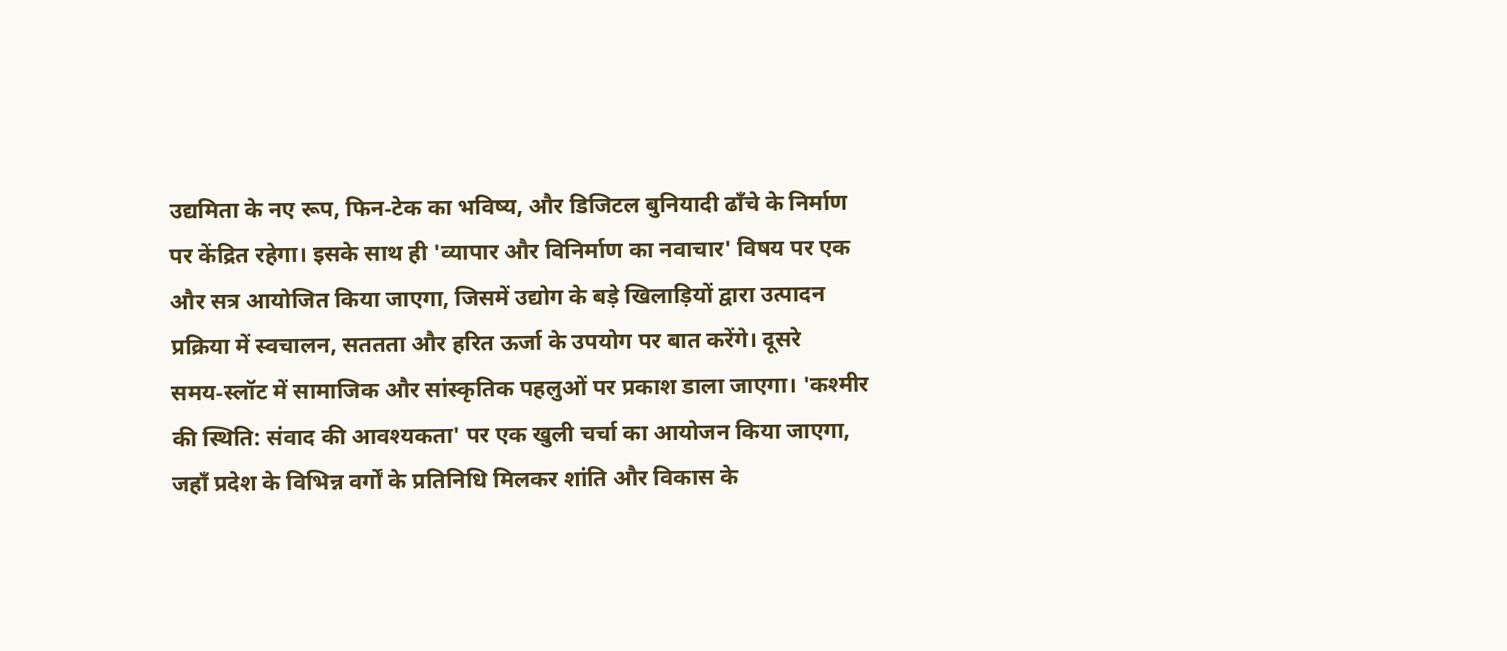उद्यमिता के नए रूप, फिन‑टेक का भविष्य, और डिजिटल बुनियादी ढाँचे के निर्माण पर केंद्रित रहेगा। इसके साथ ही 'व्यापार और विनिर्माण का नवाचार' विषय पर एक और सत्र आयोजित किया जाएगा, जिसमें उद्योग के बड़े खिलाड़ियों द्वारा उत्पादन प्रक्रिया में स्वचालन, सततता और हरित ऊर्जा के उपयोग पर बात करेंगे। दूसरे समय‑स्लॉट में सामाजिक और सांस्कृतिक पहलुओं पर प्रकाश डाला जाएगा। 'कश्मीर की स्थिति: संवाद की आवश्यकता' पर एक खुली चर्चा का आयोजन किया जाएगा, जहाँ प्रदेश के विभिन्न वर्गों के प्रतिनिधि मिलकर शांति और विकास के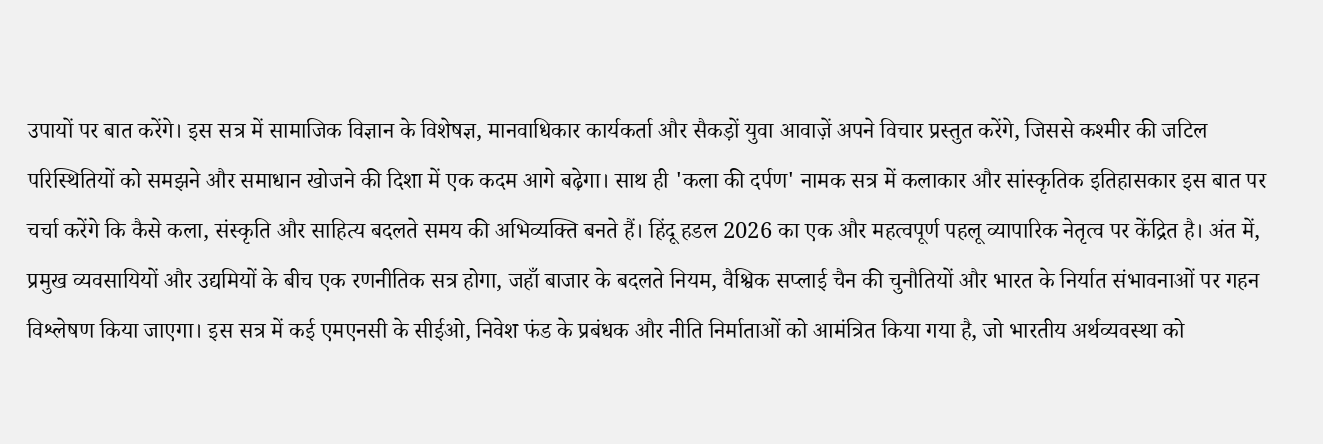उपायों पर बात करेंगे। इस सत्र में सामाजिक विज्ञान के विशेषज्ञ, मानवाधिकार कार्यकर्ता और सैकड़ों युवा आवाज़ें अपने विचार प्रस्तुत करेंगे, जिससे कश्मीर की जटिल परिस्थितियों को समझने और समाधान खोजने की दिशा में एक कदम आगे बढ़ेगा। साथ ही 'कला की दर्पण' नामक सत्र में कलाकार और सांस्कृतिक इतिहासकार इस बात पर चर्चा करेंगे कि कैसे कला, संस्कृति और साहित्य बदलते समय की अभिव्यक्ति बनते हैं। हिंदू हडल 2026 का एक और महत्वपूर्ण पहलू व्यापारिक नेतृत्व पर केंद्रित है। अंत में, प्रमुख व्यवसायियों और उद्यमियों के बीच एक रणनीतिक सत्र होगा, जहाँ बाजार के बदलते नियम, वैश्विक सप्लाई चैन की चुनौतियों और भारत के निर्यात संभावनाओं पर गहन विश्लेषण किया जाएगा। इस सत्र में कई एमएनसी के सीईओ, निवेश फंड के प्रबंधक और नीति निर्माताओं को आमंत्रित किया गया है, जो भारतीय अर्थव्यवस्था को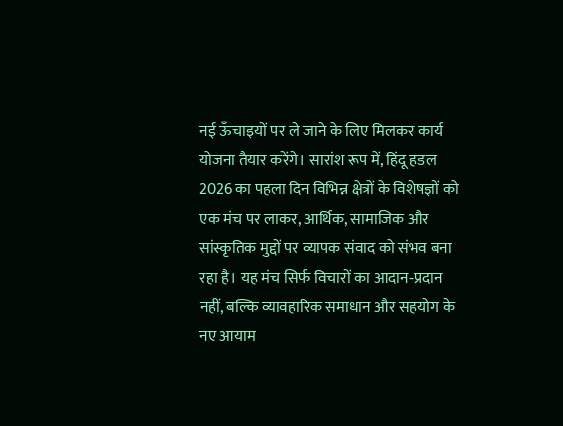नई ऊँचाइयों पर ले जाने के लिए मिलकर कार्य योजना तैयार करेंगे। सारांश रूप में, हिंदू हडल 2026 का पहला दिन विभिन्न क्षेत्रों के विशेषज्ञों को एक मंच पर लाकर, आर्थिक, सामाजिक और सांस्कृतिक मुद्दों पर व्यापक संवाद को संभव बना रहा है। यह मंच सिर्फ विचारों का आदान‑प्रदान नहीं, बल्कि व्यावहारिक समाधान और सहयोग के नए आयाम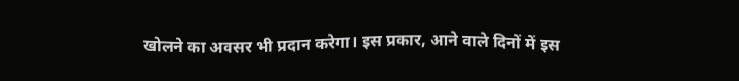खोलने का अवसर भी प्रदान करेगा। इस प्रकार, आने वाले दिनों में इस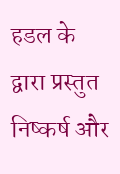हडल के द्वारा प्रस्तुत निष्कर्ष और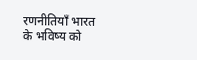रणनीतियाँ भारत के भविष्य को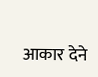आकार देने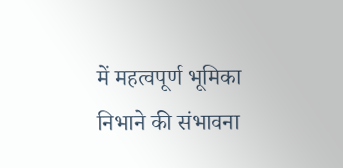में महत्वपूर्ण भूमिका निभाने की संभावना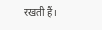रखती हैं।